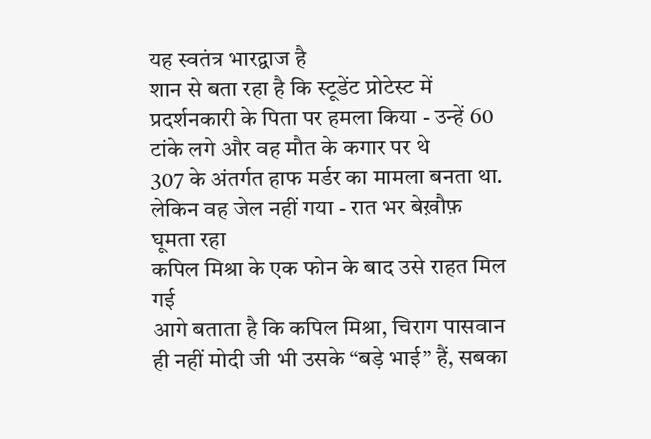यह स्वतंत्र भारद्वाज है
शान से बता रहा है कि स्टूडेंट प्रोटेस्ट में प्रदर्शनकारी के पिता पर हमला किया - उन्हें 60 टांके लगे और वह मौत के कगार पर थे
307 के अंतर्गत हाफ मर्डर का मामला बनता था. लेकिन वह जेल नहीं गया - रात भर बेख़ौफ़ घूमता रहा
कपिल मिश्रा के एक फोन के बाद उसे राहत मिल गई
आगे बताता है कि कपिल मिश्रा, चिराग पासवान ही नहीं मोदी जी भी उसके “बड़े भाई” हैं, सबका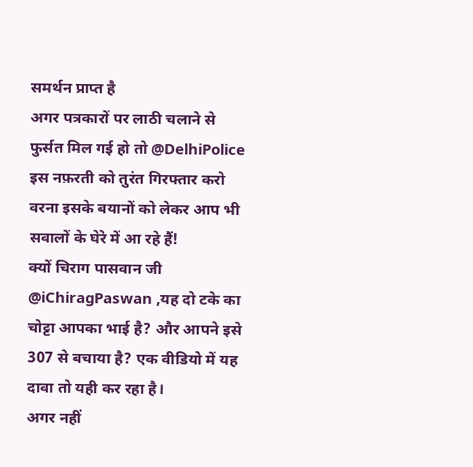समर्थन प्राप्त है
अगर पत्रकारों पर लाठी चलाने से फुर्सत मिल गई हो तो @DelhiPolice इस नफ़रती को तुरंत गिरफ्तार करो वरना इसके बयानों को लेकर आप भी सवालों के घेरे में आ रहे हैं!
क्यों चिराग पासवान जी @iChiragPaswan ,यह दो टके का चोट्टा आपका भाई है? और आपने इसे 307 से बचाया है? एक वीडियो में यह दावा तो यही कर रहा है।
अगर नहीं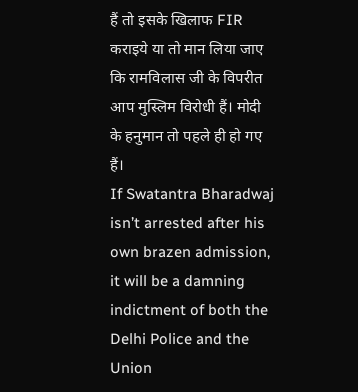हैं तो इसके खिलाफ FIR कराइये या तो मान लिया जाए कि रामविलास जी के विपरीत आप मुस्लिम विरोधी हैं। मोदी के हनुमान तो पहले ही हो गए हैं।
If Swatantra Bharadwaj isn’t arrested after his own brazen admission, it will be a damning indictment of both the Delhi Police and the Union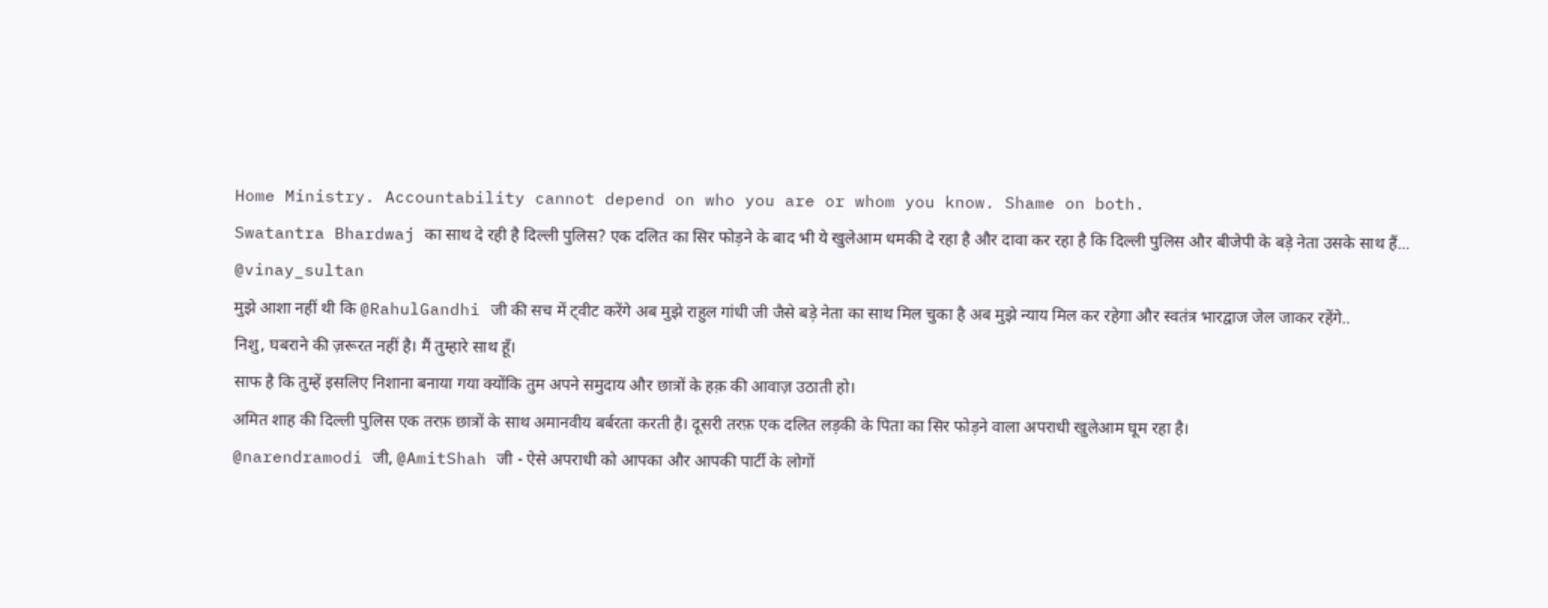Home Ministry. Accountability cannot depend on who you are or whom you know. Shame on both.
Swatantra Bhardwaj का साथ दे रही है दिल्ली पुलिस? एक दलित का सिर फोड़ने के बाद भी ये खुलेआम धमकी दे रहा है और दावा कर रहा है कि दिल्ली पुलिस और बीजेपी के बड़े नेता उसके साथ हैं...
@vinay_sultan
मुझे आशा नहीं थी कि @RahulGandhi जी की सच में ट्वीट करेंगे अब मुझे राहुल गांधी जी जैसे बड़े नेता का साथ मिल चुका है अब मुझे न्याय मिल कर रहेगा और स्वतंत्र भारद्वाज जेल जाकर रहेंगे..
निशु, घबराने की ज़रूरत नहीं है। मैं तुम्हारे साथ हूँ।
साफ है कि तुम्हें इसलिए निशाना बनाया गया क्योंकि तुम अपने समुदाय और छात्रों के हक़ की आवाज़ उठाती हो।
अमित शाह की दिल्ली पुलिस एक तरफ़ छात्रों के साथ अमानवीय बर्बरता करती है। दूसरी तरफ़ एक दलित लड़की के पिता का सिर फोड़ने वाला अपराधी खुलेआम घूम रहा है।
@narendramodi जी, @AmitShah जी - ऐसे अपराधी को आपका और आपकी पार्टी के लोगों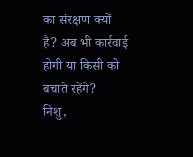का संरक्षण क्यों है? अब भी कार्रवाई होगी या किसी को बचाते रहेंगे?
निशु,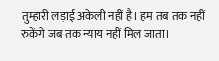तुम्हारी लड़ाई अकेली नहीं है। हम तब तक नहीं रुकेंगे जब तक न्याय नहीं मिल जाता।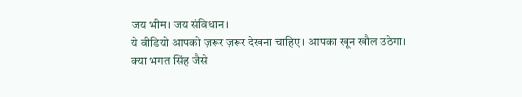जय भीम। जय संविधान।
ये वीडियो आपको ज़रूर ज़रूर देखना चाहिए। आपका खून खौल उठेगा।
क्या भगत सिंह जैसे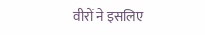वीरों ने इसलिए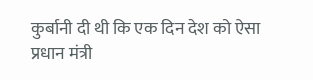कुर्बानी दी थी कि एक दिन देश को ऐसा प्रधान मंत्री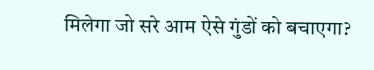मिलेगा जो सरे आम ऐसे गुंडों को बचाएगा?